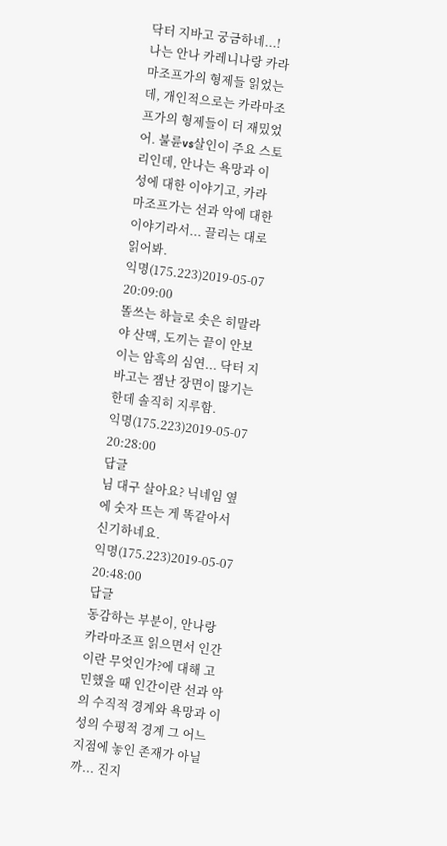닥터 지바고 궁금하네...! 나는 안나 카레니나랑 카라마조프가의 형제들 읽었는데, 개인적으로는 카라마조프가의 형제들이 더 재밌었어. 불륜vs살인이 주요 스토리인데, 안나는 욕망과 이성에 대한 이야기고, 카라마조프가는 선과 악에 대한 이야기라서... 끌리는 대로 읽어봐.
익명(175.223)2019-05-07 20:09:00
똘쓰는 하늘로 솟은 히말라야 산맥, 도끼는 끝이 안보이는 암흑의 심연... 닥터 지바고는 잼난 장면이 많기는 한데 솔직히 지루함.
익명(175.223)2019-05-07 20:28:00
답글
님 대구 살아요? 닉네임 옆에 숫자 뜨는 게 똑같아서 신기하네요.
익명(175.223)2019-05-07 20:48:00
답글
동감하는 부분이, 안나랑 카라마조프 읽으면서 인간이란 무엇인가?에 대해 고민했을 때 인간이란 선과 악의 수직적 경계와 욕망과 이성의 수평적 경계 그 어느 지점에 놓인 존재가 아닐까... 진지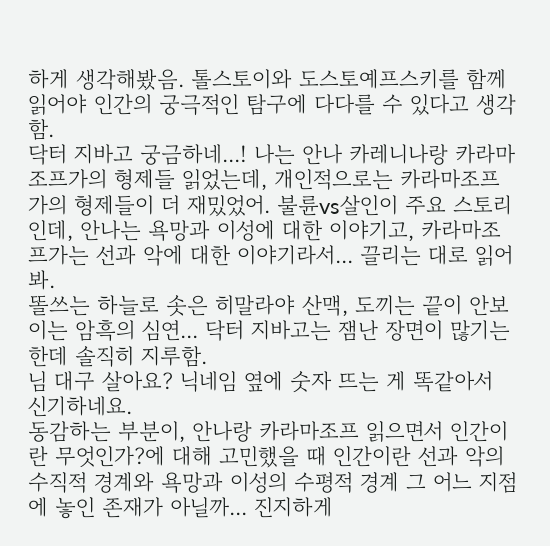하게 생각해봤음. 톨스토이와 도스토예프스키를 함께 읽어야 인간의 궁극적인 탐구에 다다를 수 있다고 생각함.
닥터 지바고 궁금하네...! 나는 안나 카레니나랑 카라마조프가의 형제들 읽었는데, 개인적으로는 카라마조프가의 형제들이 더 재밌었어. 불륜vs살인이 주요 스토리인데, 안나는 욕망과 이성에 대한 이야기고, 카라마조프가는 선과 악에 대한 이야기라서... 끌리는 대로 읽어봐.
똘쓰는 하늘로 솟은 히말라야 산맥, 도끼는 끝이 안보이는 암흑의 심연... 닥터 지바고는 잼난 장면이 많기는 한데 솔직히 지루함.
님 대구 살아요? 닉네임 옆에 숫자 뜨는 게 똑같아서 신기하네요.
동감하는 부분이, 안나랑 카라마조프 읽으면서 인간이란 무엇인가?에 대해 고민했을 때 인간이란 선과 악의 수직적 경계와 욕망과 이성의 수평적 경계 그 어느 지점에 놓인 존재가 아닐까... 진지하게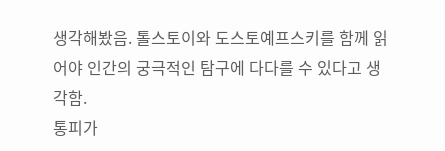생각해봤음. 톨스토이와 도스토예프스키를 함께 읽어야 인간의 궁극적인 탐구에 다다를 수 있다고 생각함.
통피가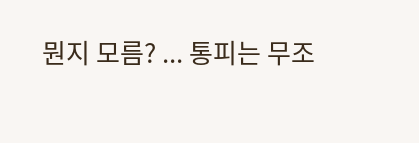뭔지 모름? ... 통피는 무조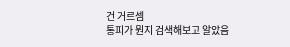건 거르셈
통피가 뭔지 검색해보고 알았음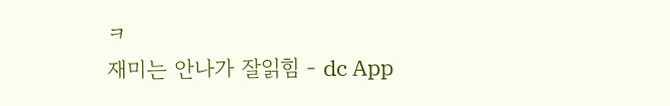ㅋ
재미는 안나가 잘읽힘 - dc App